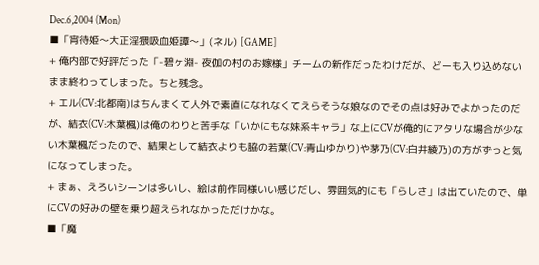Dec.6,2004 (Mon)
■「宵待姫〜大正淫猥吸血姫譚〜」(ネル) [GAME]
+ 俺内部で好評だった「-碧ヶ淵- 夜伽の村のお嫁様」チームの新作だったわけだが、どーも入り込めないまま終わってしまった。ちと残念。
+ エル(CV:北都南)はちんまくて人外で素直になれなくてえらそうな娘なのでその点は好みでよかったのだが、結衣(CV:木葉楓)は俺のわりと苦手な「いかにもな妹系キャラ」な上にCVが俺的にアタリな場合が少ない木葉楓だったので、結果として結衣よりも脇の若葉(CV:青山ゆかり)や茅乃(CV:白井綾乃)の方がずっと気になってしまった。
+ まぁ、えろいシーンは多いし、絵は前作同様いい感じだし、雰囲気的にも「らしさ」は出ていたので、単にCVの好みの壁を乗り超えられなかっただけかな。
■「魔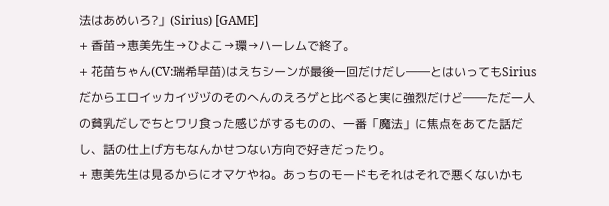法はあめいろ?」(Sirius) [GAME]
+ 香苗→恵美先生→ひよこ→環→ハーレムで終了。
+ 花苗ちゃん(CV:瑞希早苗)はえちシーンが最後一回だけだし――とはいってもSiriusだからエロイッカイヅヅのそのへんのえろゲと比べると実に強烈だけど――ただ一人の貧乳だしでちとワリ食った感じがするものの、一番「魔法」に焦点をあてた話だし、話の仕上げ方もなんかせつない方向で好きだったり。
+ 恵美先生は見るからにオマケやね。あっちのモードもそれはそれで悪くないかも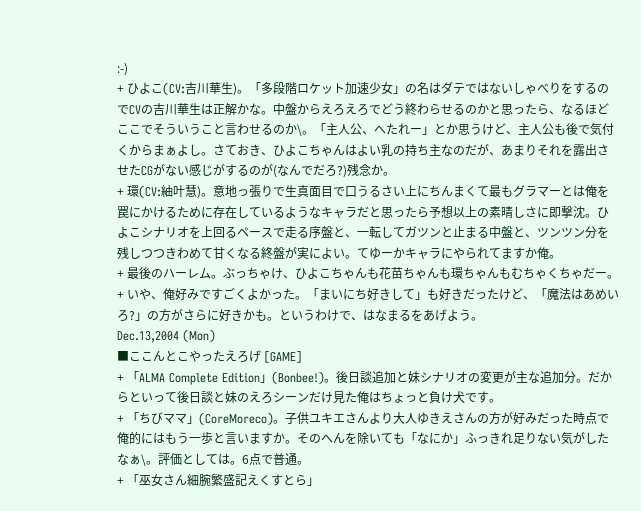:-)
+ ひよこ(CV:吉川華生)。「多段階ロケット加速少女」の名はダテではないしゃべりをするのでCVの吉川華生は正解かな。中盤からえろえろでどう終わらせるのかと思ったら、なるほどここでそういうこと言わせるのか\。「主人公、へたれー」とか思うけど、主人公も後で気付くからまぁよし。さておき、ひよこちゃんはよい乳の持ち主なのだが、あまりそれを露出させたCGがない感じがするのが(なんでだろ?)残念か。
+ 環(CV:紬叶慧)。意地っ張りで生真面目で口うるさい上にちんまくて最もグラマーとは俺を罠にかけるために存在しているようなキャラだと思ったら予想以上の素晴しさに即撃沈。ひよこシナリオを上回るペースで走る序盤と、一転してガツンと止まる中盤と、ツンツン分を残しつつきわめて甘くなる終盤が実によい。てゆーかキャラにやられてますか俺。
+ 最後のハーレム。ぶっちゃけ、ひよこちゃんも花苗ちゃんも環ちゃんもむちゃくちゃだー。
+ いや、俺好みですごくよかった。「まいにち好きして」も好きだったけど、「魔法はあめいろ?」の方がさらに好きかも。というわけで、はなまるをあげよう。
Dec.13,2004 (Mon)
■ここんとこやったえろげ [GAME]
+ 「ALMA Complete Edition」(Bonbee!)。後日談追加と妹シナリオの変更が主な追加分。だからといって後日談と妹のえろシーンだけ見た俺はちょっと負け犬です。
+ 「ちびママ」(CoreMoreco)。子供ユキエさんより大人ゆきえさんの方が好みだった時点で俺的にはもう一歩と言いますか。そのへんを除いても「なにか」ふっきれ足りない気がしたなぁ\。評価としては。6点で普通。
+ 「巫女さん細腕繁盛記えくすとら」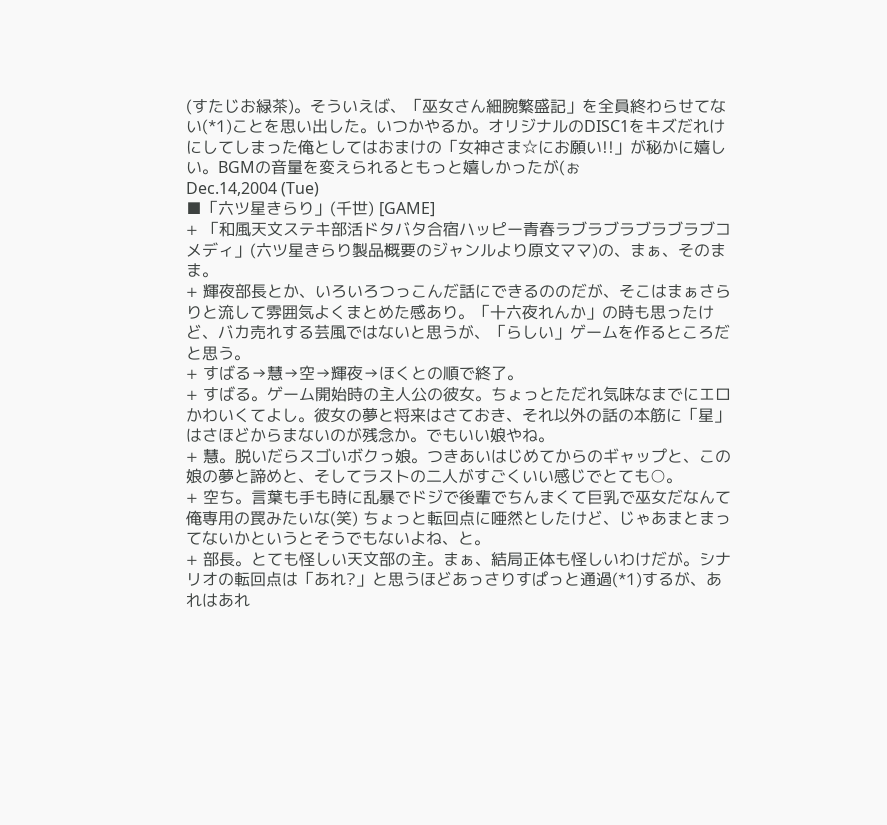(すたじお緑茶)。そういえば、「巫女さん細腕繁盛記」を全員終わらせてない(*1)ことを思い出した。いつかやるか。オリジナルのDISC1をキズだれけにしてしまった俺としてはおまけの「女神さま☆にお願い!!」が秘かに嬉しい。BGMの音量を変えられるともっと嬉しかったが(ぉ
Dec.14,2004 (Tue)
■「六ツ星きらり」(千世) [GAME]
+ 「和風天文ステキ部活ドタバタ合宿ハッピー青春ラブラブラブラブラブコメディ」(六ツ星きらり製品概要のジャンルより原文ママ)の、まぁ、そのまま。
+ 輝夜部長とか、いろいろつっこんだ話にできるののだが、そこはまぁさらりと流して雰囲気よくまとめた感あり。「十六夜れんか」の時も思ったけど、バカ売れする芸風ではないと思うが、「らしい」ゲームを作るところだと思う。
+ すばる→慧→空→輝夜→ほくとの順で終了。
+ すばる。ゲーム開始時の主人公の彼女。ちょっとただれ気味なまでにエロかわいくてよし。彼女の夢と将来はさておき、それ以外の話の本筋に「星」はさほどからまないのが残念か。でもいい娘やね。
+ 慧。脱いだらスゴいボクっ娘。つきあいはじめてからのギャップと、この娘の夢と諦めと、そしてラストの二人がすごくいい感じでとても○。
+ 空ち。言葉も手も時に乱暴でドジで後輩でちんまくて巨乳で巫女だなんて俺専用の罠みたいな(笑) ちょっと転回点に唖然としたけど、じゃあまとまってないかというとそうでもないよね、と。
+ 部長。とても怪しい天文部の主。まぁ、結局正体も怪しいわけだが。シナリオの転回点は「あれ?」と思うほどあっさりすぱっと通過(*1)するが、あれはあれ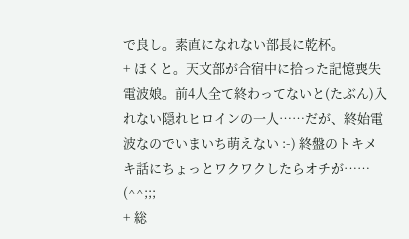で良し。素直になれない部長に乾杯。
+ ほくと。天文部が合宿中に拾った記憶喪失電波娘。前4人全て終わってないと(たぶん)入れない隠れヒロインの一人……だが、終始電波なのでいまいち萌えない :-) 終盤のトキメキ話にちょっとワクワクしたらオチが…… (^^;;;
+ 総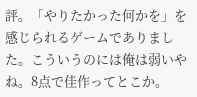評。「やりたかった何かを」を感じられるゲームでありました。こういうのには俺は弱いやね。8点で佳作ってとこか。